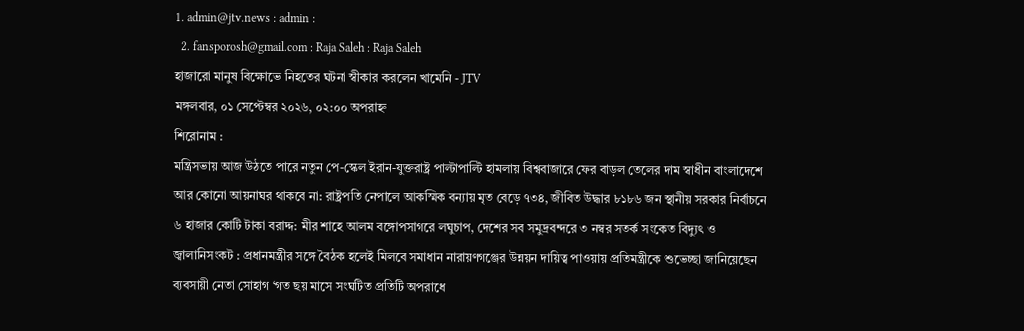1. admin@jtv.news : admin :
  2. fansporosh@gmail.com : Raja Saleh : Raja Saleh
হাজারো মানুষ বিক্ষোভে নিহতের ঘটনা স্বীকার করলেন খামেনি - JTV
মঙ্গলবার, ০১ সেপ্টেম্বর ২০২৬, ০২:০০ অপরাহ্ন
শিরোনাম :
মন্ত্রিসভায় আজ উঠতে পারে নতুন পে-স্কেল ইরান-যুক্তরাষ্ট্র পাল্টাপাল্টি হামলায় বিশ্ববাজারে ফের বাড়ল তেলের দাম স্বাধীন বাংলাদেশে আর কোনো আয়নাঘর থাকবে না: রাষ্ট্রপতি নেপালে আকস্মিক বন্যায় মৃত বেড়ে ৭৩৪, জীবিত উদ্ধার ৮১৮৬ জন স্থানীয় সরকার নির্বাচনে ৬ হাজার কোটি টাকা বরাদ্দ: মীর শাহে আলম বঙ্গোপসাগরে লঘুচাপ, দেশের সব সমুদ্রবন্দরে ৩ নম্বর সতর্ক সংকেত বিদ্যুৎ ও জ্বালানিসংকট : প্রধানমন্ত্রীর সঙ্গে বৈঠক হলেই মিলবে সমাধান নারায়ণগঞ্জের উন্নয়ন দায়িত্ব পাওয়ায় প্রতিমন্ত্রীকে শুভেচ্ছা জানিয়েছেন ব্যবসায়ী নেতা সোহাগ ‘গত ছয় মাসে সংঘটিত প্রতিটি অপরাধে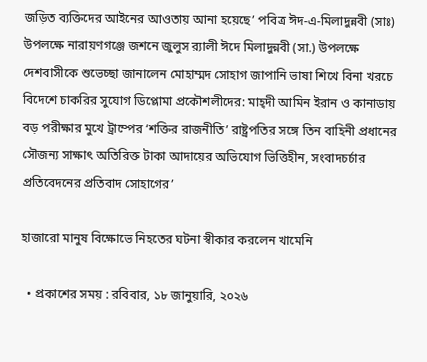জড়িত ব্যক্তিদের আইনের আওতায় আনা হয়েছে’ পবিত্র ঈদ-এ-মিলাদুন্নবী (সাঃ) উপলক্ষে নারায়ণগঞ্জে জশনে জুলুস র‍্যালী ঈদে মিলাদুন্নবী (সা.) উপলক্ষে দেশবাসীকে শুভেচ্ছা জানালেন মোহাম্মদ সোহাগ জাপানি ভাষা শিখে বিনা খরচে বিদেশে চাকরির সুযোগ ডিপ্লোমা প্রকৌশলীদের: মাহ্‌দী আমিন ইরান ও কানাডায় বড় পরীক্ষার মুখে ট্রাম্পের ‘শক্তির রাজনীতি’ রাষ্ট্রপতির সঙ্গে তিন বাহিনী প্রধানের সৌজন্য সাক্ষাৎ অতিরিক্ত টাকা আদায়ের অভিযোগ ভিত্তিহীন, সংবাদচর্চার প্রতিবেদনের প্রতিবাদ সোহাগের’

হাজারো মানুষ বিক্ষোভে নিহতের ঘটনা স্বীকার করলেন খামেনি

  • প্রকাশের সময় : রবিবার, ১৮ জানুয়ারি, ২০২৬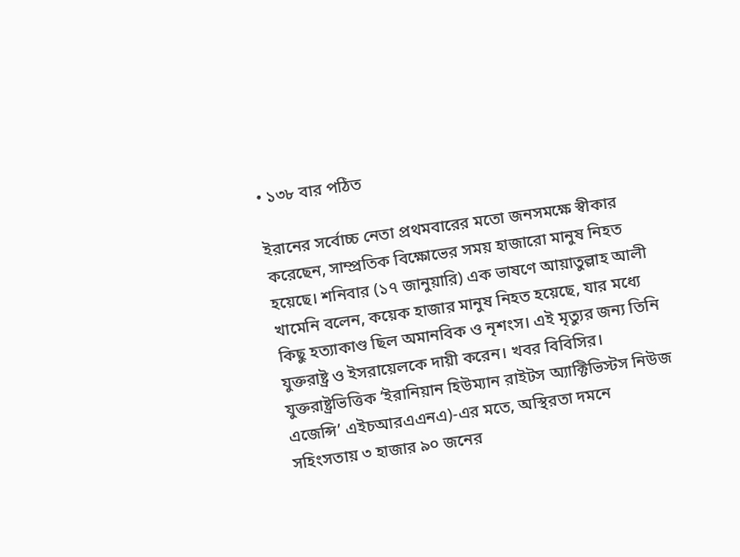• ১৩৮ বার পঠিত

ইরানের সর্বোচ্চ নেতা প্রথমবারের মতো জনসমক্ষে স্বীকার করেছেন, সাম্প্রতিক বিক্ষোভের সময় হাজারো মানুষ নিহত হয়েছে। শনিবার (১৭ জানুয়ারি) এক ভাষণে আয়াতুল্লাহ আলী খামেনি বলেন, কয়েক হাজার মানুষ নিহত হয়েছে, যার মধ্যে কিছু হত্যাকাণ্ড ছিল অমানবিক ও নৃশংস। এই মৃত্যুর জন্য তিনি যুক্তরাষ্ট্র ও ইসরায়েলকে দায়ী করেন। খবর বিবিসির।
যুক্তরাষ্ট্রভিত্তিক ‘ইরানিয়ান হিউম্যান রাইটস অ্যাক্টিভিস্টস নিউজ এজেন্সি’ এইচআরএএনএ)-এর মতে, অস্থিরতা দমনে সহিংসতায় ৩ হাজার ৯০ জনের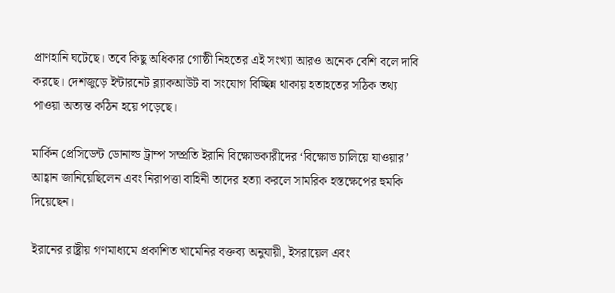প্রাণহানি ঘটেছে। তবে কিছু অধিকার গোষ্ঠী নিহতের এই সংখ্যা আরও অনেক বেশি বলে দাবি করছে। দেশজুড়ে ইন্টারনেট ব্ল্যাকআউট বা সংযোগ বিচ্ছিন্ন থাকায় হতাহতের সঠিক তথ্য পাওয়া অত্যন্ত কঠিন হয়ে পড়েছে।

মার্কিন প্রেসিডেন্ট ডোনাল্ড ট্রাম্প সম্প্রতি ইরানি বিক্ষোভকারীদের ‘বিক্ষোভ চালিয়ে যাওয়ার’ আহ্বান জানিয়েছিলেন এবং নিরাপত্তা বাহিনী তাদের হত্যা করলে সামরিক হস্তক্ষেপের হুমকি দিয়েছেন।

ইরানের রাষ্ট্রীয় গণমাধ্যমে প্রকাশিত খামেনির বক্তব্য অনুযায়ী, ইসরায়েল এবং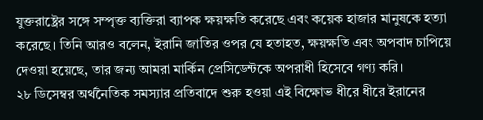যুক্তরাষ্ট্রের সঙ্গে সম্পৃক্ত ব্যক্তিরা ব্যাপক ক্ষয়ক্ষতি করেছে এবং কয়েক হাজার মানুষকে হত্যা করেছে। তিনি আরও বলেন, ইরানি জাতির ওপর যে হতাহত, ক্ষয়ক্ষতি এবং অপবাদ চাপিয়ে দেওয়া হয়েছে, তার জন্য আমরা মার্কিন প্রেসিডেন্টকে অপরাধী হিসেবে গণ্য করি।
২৮ ডিসেম্বর অর্থনৈতিক সমস্যার প্রতিবাদে শুরু হওয়া এই বিক্ষোভ ধীরে ধীরে ইরানের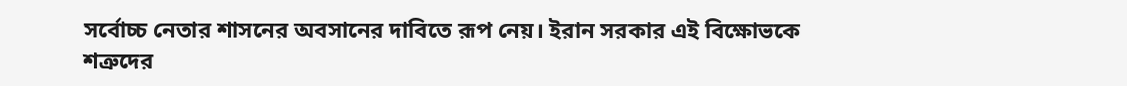সর্বোচ্চ নেতার শাসনের অবসানের দাবিতে রূপ নেয়। ইরান সরকার এই বিক্ষোভকে শত্রুদের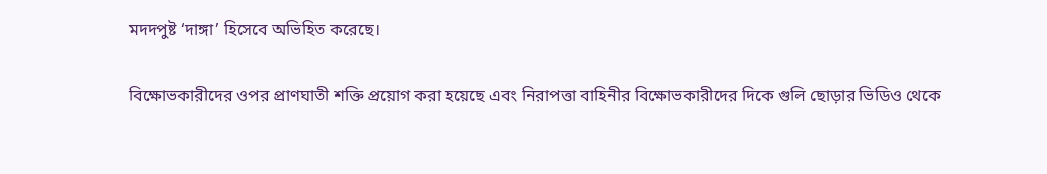মদদপুষ্ট ‘দাঙ্গা’ হিসেবে অভিহিত করেছে।

বিক্ষোভকারীদের ওপর প্রাণঘাতী শক্তি প্রয়োগ করা হয়েছে এবং নিরাপত্তা বাহিনীর বিক্ষোভকারীদের দিকে গুলি ছোড়ার ভিডিও থেকে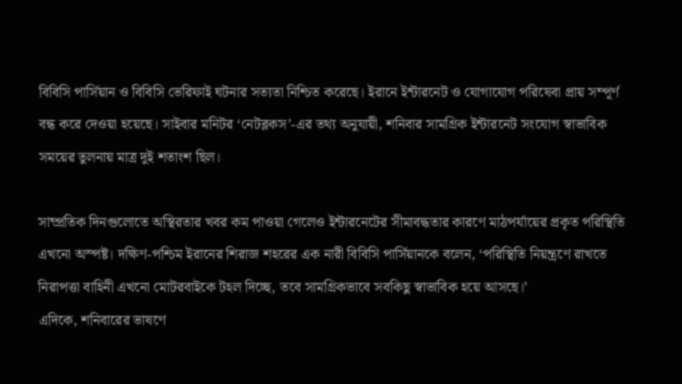বিবিসি পার্সিয়ান ও বিবিসি ভেরিফাই ঘটনার সত্যতা নিশ্চিত করেছে। ইরানে ইন্টারনেট ও যোগাযোগ পরিষেবা প্রায় সম্পূর্ণ বন্ধ করে দেওয়া হয়েছে। সাইবার মনিটর ‘নেটব্লকস’-এর তথ্য অনুযায়ী, শনিবার সামগ্রিক ইন্টারনেট সংযোগ স্বাভাবিক সময়ের তুলনায় মাত্র দুই শতাংশ ছিল।

সাম্প্রতিক দিনগুলোতে অস্থিরতার খবর কম পাওয়া গেলেও ইন্টারনেটের সীমাবদ্ধতার কারণে মাঠপর্যায়ের প্রকৃত পরিস্থিতি এখনো অস্পষ্ট। দক্ষিণ-পশ্চিম ইরানের শিরাজ শহরের এক নারী বিবিসি পার্সিয়ানকে বলেন, ‘পরিস্থিতি নিয়ন্ত্রণে রাখতে নিরাপত্তা বাহিনী এখনো মোটরবাইকে টহল দিচ্ছে, তবে সামগ্রিকভাবে সবকিছু স্বাভাবিক হয়ে আসছে।’
এদিকে, শনিবারের ভাষণে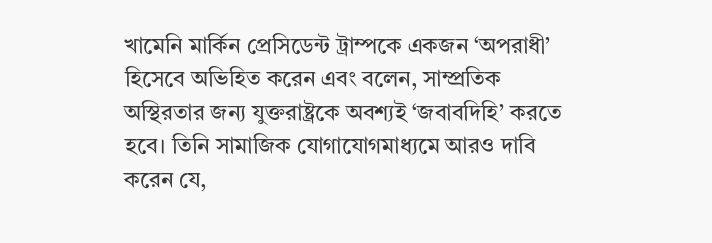খামেনি মার্কিন প্রেসিডেন্ট ট্রাম্পকে একজন ‘অপরাধী’ হিসেবে অভিহিত করেন এবং বলেন, সাম্প্রতিক অস্থিরতার জন্য যুক্তরাষ্ট্রকে অবশ্যই ‘জবাবদিহি’ করতে হবে। তিনি সামাজিক যোগাযোগমাধ্যমে আরও দাবি করেন যে,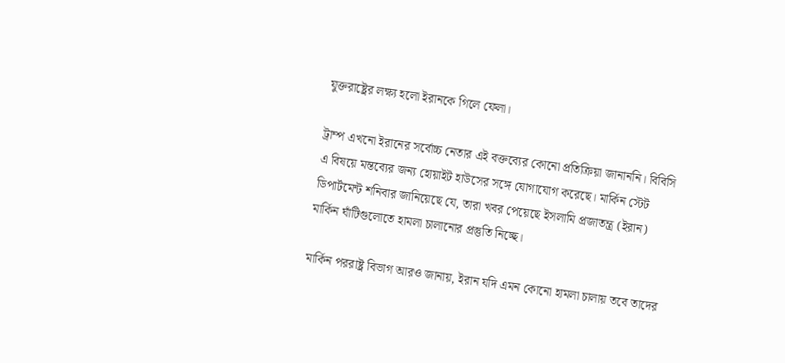যুক্তরাষ্ট্রের লক্ষ্য হলো ইরানকে গিলে ফেলা।

ট্রাম্প এখনো ইরানের সর্বোচ্চ নেতার এই বক্তব্যের কোনো প্রতিক্রিয়া জানাননি। বিবিসি এ বিষয়ে মন্তব্যের জন্য হোয়াইট হাউসের সঙ্গে যোগাযোগ করেছে। মার্কিন স্টেট ডিপার্টমেন্ট শনিবার জানিয়েছে যে, তারা খবর পেয়েছে ইসলামি প্রজাতন্ত্র (ইরান) মার্কিন ঘাঁটিগুলোতে হামলা চালানোর প্রস্তুতি নিচ্ছে।

মার্কিন পররাষ্ট্র বিভাগ আরও জানায়, ইরান যদি এমন কোনো হামলা চালায় তবে তাদের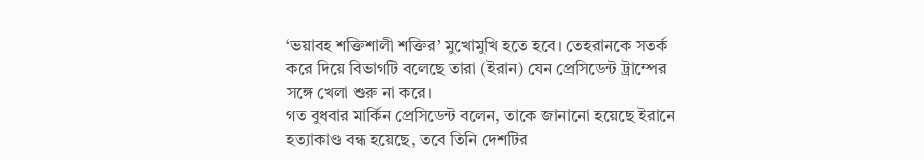‘ভয়াবহ শক্তিশালী শক্তির’ মুখোমুখি হতে হবে। তেহরানকে সতর্ক করে দিয়ে বিভাগটি বলেছে তারা (ইরান) যেন প্রেসিডেন্ট ট্রাম্পের সঙ্গে খেলা শুরু না করে।
গত বুধবার মার্কিন প্রেসিডেন্ট বলেন, তাকে জানানো হয়েছে ইরানে হত্যাকাণ্ড বন্ধ হয়েছে, তবে তিনি দেশটির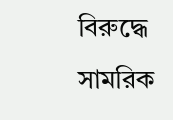বিরুদ্ধে সামরিক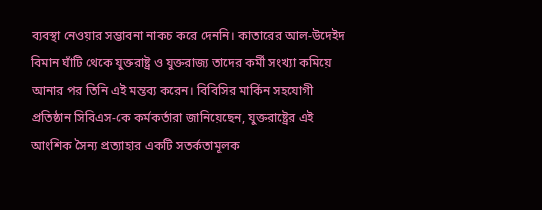ব্যবস্থা নেওয়ার সম্ভাবনা নাকচ করে দেননি। কাতারের আল-উদেইদ বিমান ঘাঁটি থেকে যুক্তরাষ্ট্র ও যুক্তরাজ্য তাদের কর্মী সংখ্যা কমিয়ে আনার পর তিনি এই মন্তব্য করেন। বিবিসির মার্কিন সহযোগী প্রতিষ্ঠান সিবিএস-কে কর্মকর্তারা জানিয়েছেন, যুক্তরাষ্ট্রের এই আংশিক সৈন্য প্রত্যাহার একটি সতর্কতামূলক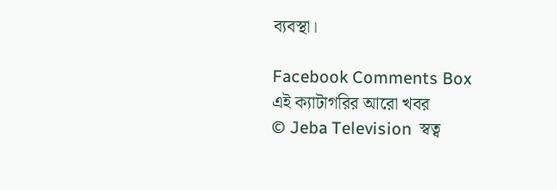ব্যবস্থা।

Facebook Comments Box
এই ক্যাটাগরির আরো খবর
© Jeba Television  স্বত্ব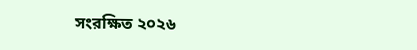সংরক্ষিত ২০২৬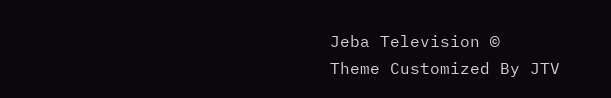Jeba Television ©
Theme Customized By JTV